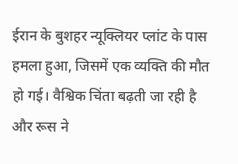ईरान के बुशहर न्यूक्लियर प्लांट के पास हमला हुआ, जिसमें एक व्यक्ति की मौत हो गई। वैश्विक चिंता बढ़ती जा रही है और रूस ने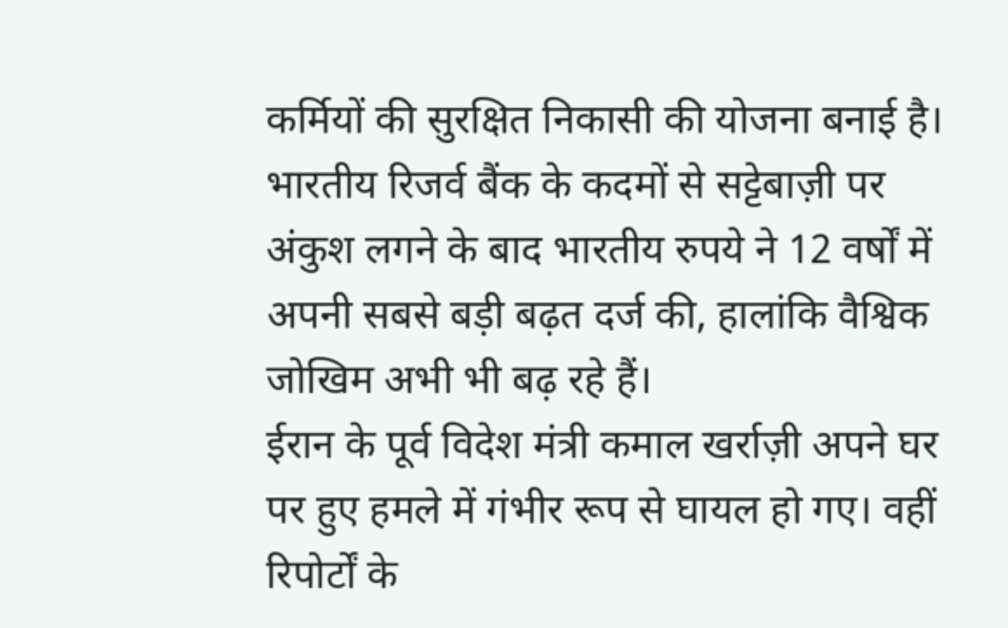कर्मियों की सुरक्षित निकासी की योजना बनाई है।
भारतीय रिजर्व बैंक के कदमों से सट्टेबाज़ी पर अंकुश लगने के बाद भारतीय रुपये ने 12 वर्षों में अपनी सबसे बड़ी बढ़त दर्ज की, हालांकि वैश्विक जोखिम अभी भी बढ़ रहे हैं।
ईरान के पूर्व विदेश मंत्री कमाल खर्राज़ी अपने घर पर हुए हमले में गंभीर रूप से घायल हो गए। वहीं रिपोर्टों के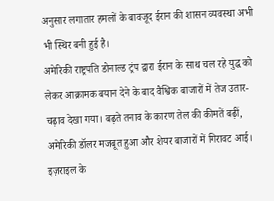अनुसार लगातार हमलों के बावजूद ईरान की शासन व्यवस्था अभी भी स्थिर बनी हुई है।
अमेरिकी राष्ट्रपति डोनाल्ड ट्रंप द्वारा ईरान के साथ चल रहे युद्ध को लेकर आक्रामक बयान देने के बाद वैश्विक बाजारों में तेज उतार-चढ़ाव देखा गया। बढ़ते तनाव के कारण तेल की कीमतें बढ़ीं, अमेरिकी डॉलर मजबूत हुआ और शेयर बाजारों में गिरावट आई।
इज़राइल के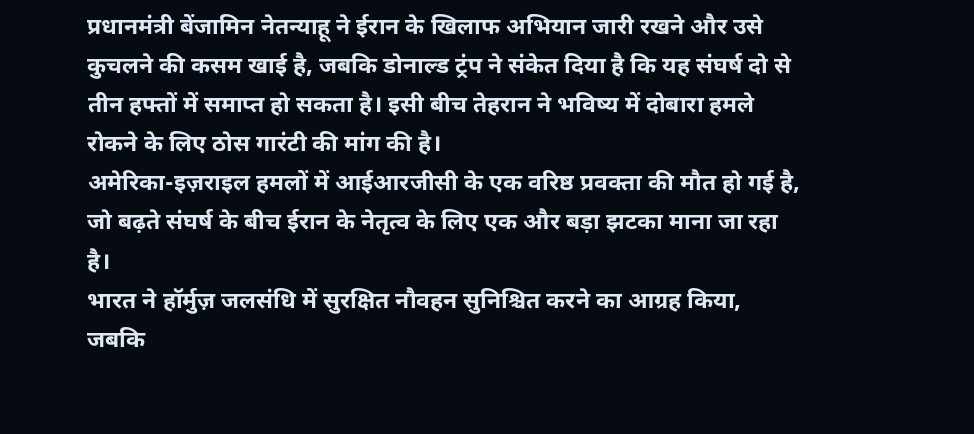प्रधानमंत्री बेंजामिन नेतन्याहू ने ईरान के खिलाफ अभियान जारी रखने और उसे कुचलने की कसम खाई है, जबकि डोनाल्ड ट्रंप ने संकेत दिया है कि यह संघर्ष दो से तीन हफ्तों में समाप्त हो सकता है। इसी बीच तेहरान ने भविष्य में दोबारा हमले रोकने के लिए ठोस गारंटी की मांग की है।
अमेरिका-इज़राइल हमलों में आईआरजीसी के एक वरिष्ठ प्रवक्ता की मौत हो गई है, जो बढ़ते संघर्ष के बीच ईरान के नेतृत्व के लिए एक और बड़ा झटका माना जा रहा है।
भारत ने हॉर्मुज़ जलसंधि में सुरक्षित नौवहन सुनिश्चित करने का आग्रह किया, जबकि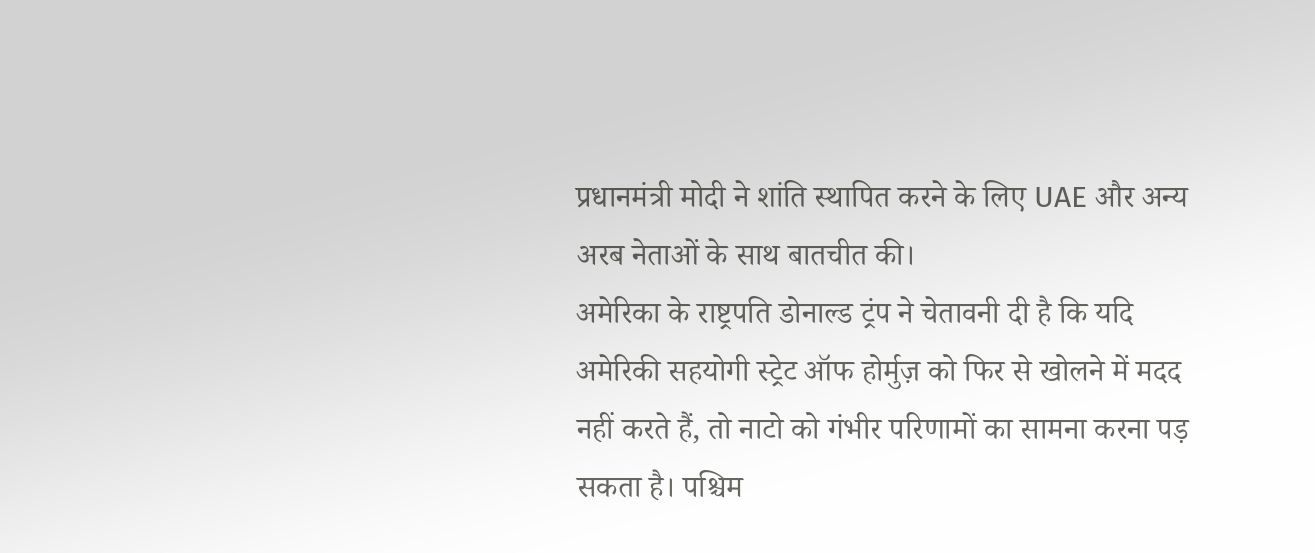प्रधानमंत्री मोदी ने शांति स्थापित करने के लिए UAE और अन्य अरब नेताओं के साथ बातचीत की।
अमेरिका के राष्ट्रपति डोनाल्ड ट्रंप ने चेतावनी दी है कि यदि अमेरिकी सहयोगी स्ट्रेट ऑफ होर्मुज़ को फिर से खोलने में मदद नहीं करते हैं, तो नाटो को गंभीर परिणामों का सामना करना पड़ सकता है। पश्चिम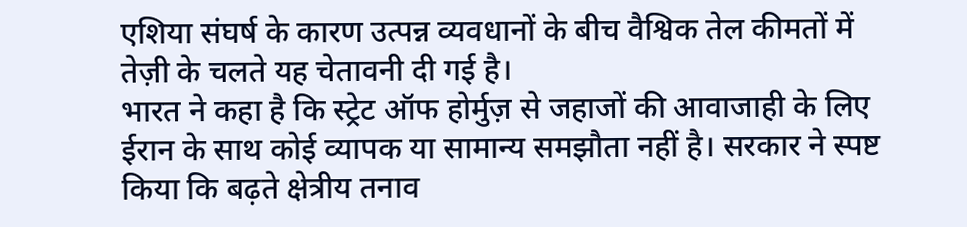एशिया संघर्ष के कारण उत्पन्न व्यवधानों के बीच वैश्विक तेल कीमतों में तेज़ी के चलते यह चेतावनी दी गई है।
भारत ने कहा है कि स्ट्रेट ऑफ होर्मुज़ से जहाजों की आवाजाही के लिए ईरान के साथ कोई व्यापक या सामान्य समझौता नहीं है। सरकार ने स्पष्ट किया कि बढ़ते क्षेत्रीय तनाव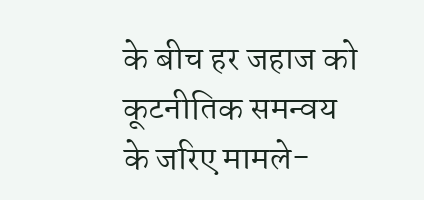के बीच हर जहाज को कूटनीतिक समन्वय के जरिए मामले-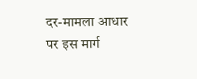दर-मामला आधार पर इस मार्ग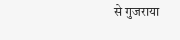से गुजराया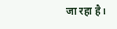जा रहा है।